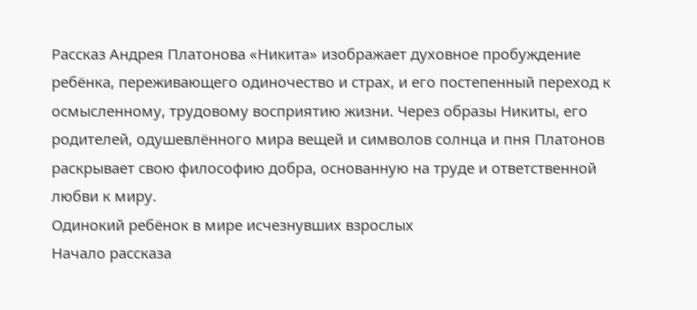Рассказ Андрея Платонова «Никита» изображает духовное пробуждение ребёнка, переживающего одиночество и страх, и его постепенный переход к осмысленному, трудовому восприятию жизни. Через образы Никиты, его родителей, одушевлённого мира вещей и символов солнца и пня Платонов раскрывает свою философию добра, основанную на труде и ответственной любви к миру.
Одинокий ребёнок в мире исчезнувших взрослых
Начало рассказа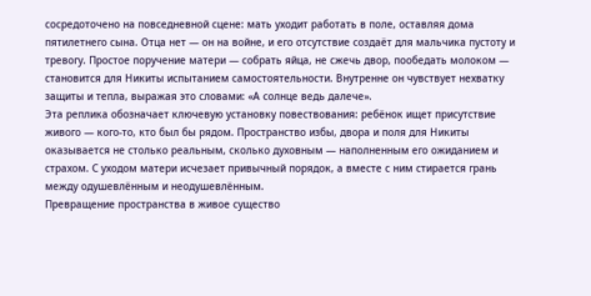сосредоточено на повседневной сцене: мать уходит работать в поле, оставляя дома пятилетнего сына. Отца нет — он на войне, и его отсутствие создаёт для мальчика пустоту и тревогу. Простое поручение матери — собрать яйца, не сжечь двор, пообедать молоком — становится для Никиты испытанием самостоятельности. Внутренне он чувствует нехватку защиты и тепла, выражая это словами: «А солнце ведь далече».
Эта реплика обозначает ключевую установку повествования: ребёнок ищет присутствие живого — кого-то, кто был бы рядом. Пространство избы, двора и поля для Никиты оказывается не столько реальным, сколько духовным — наполненным его ожиданием и страхом. С уходом матери исчезает привычный порядок, а вместе с ним стирается грань между одушевлённым и неодушевлённым.
Превращение пространства в живое существо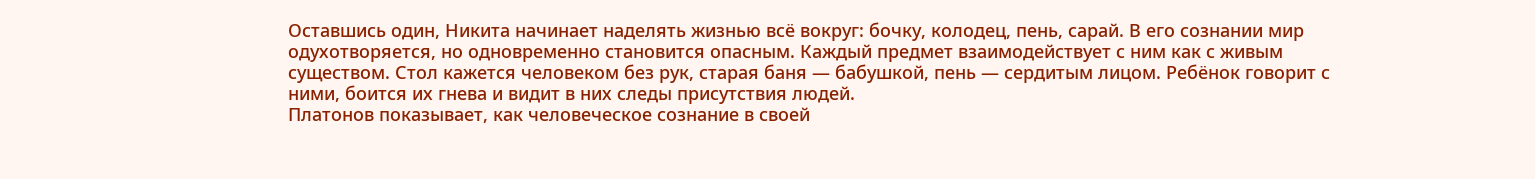Оставшись один, Никита начинает наделять жизнью всё вокруг: бочку, колодец, пень, сарай. В его сознании мир одухотворяется, но одновременно становится опасным. Каждый предмет взаимодействует с ним как с живым существом. Стол кажется человеком без рук, старая баня — бабушкой, пень — сердитым лицом. Ребёнок говорит с ними, боится их гнева и видит в них следы присутствия людей.
Платонов показывает, как человеческое сознание в своей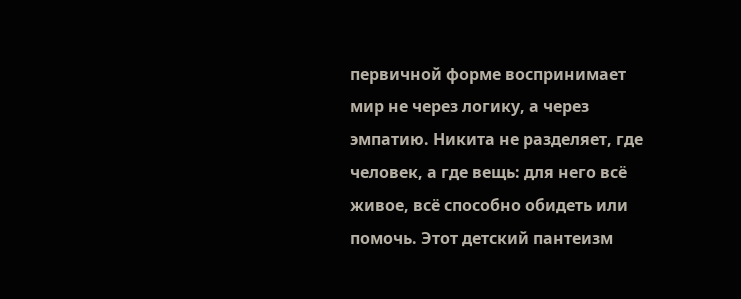первичной форме воспринимает мир не через логику, а через эмпатию. Никита не разделяет, где человек, а где вещь: для него всё живое, всё способно обидеть или помочь. Этот детский пантеизм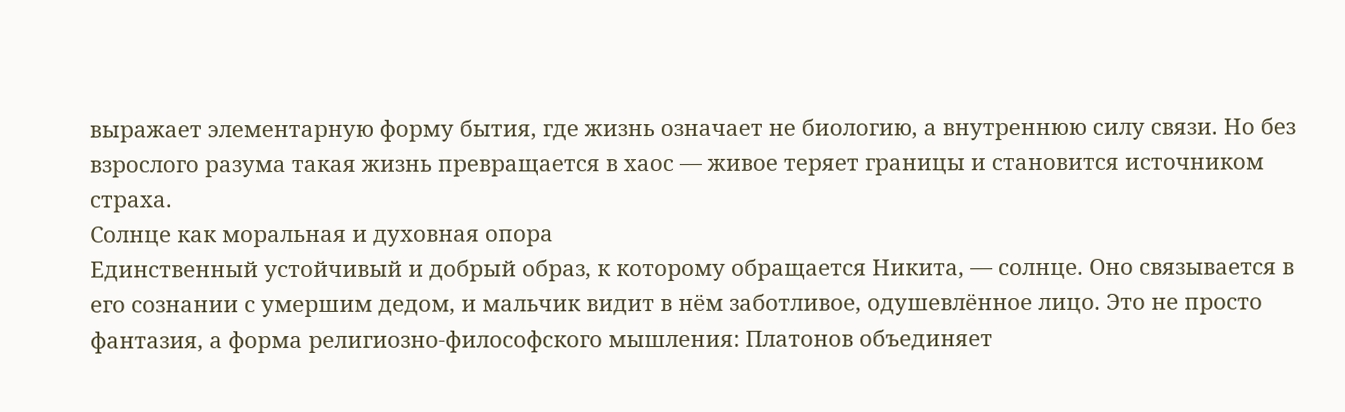выражает элементарную форму бытия, где жизнь означает не биологию, а внутреннюю силу связи. Но без взрослого разума такая жизнь превращается в хаос — живое теряет границы и становится источником страха.
Солнце как моральная и духовная опора
Единственный устойчивый и добрый образ, к которому обращается Никита, — солнце. Оно связывается в его сознании с умершим дедом, и мальчик видит в нём заботливое, одушевлённое лицо. Это не просто фантазия, а форма религиозно-философского мышления: Платонов объединяет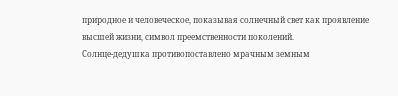природное и человеческое, показывая солнечный свет как проявление высшей жизни, символ преемственности поколений.
Солнце‑дедушка противопоставлено мрачным земным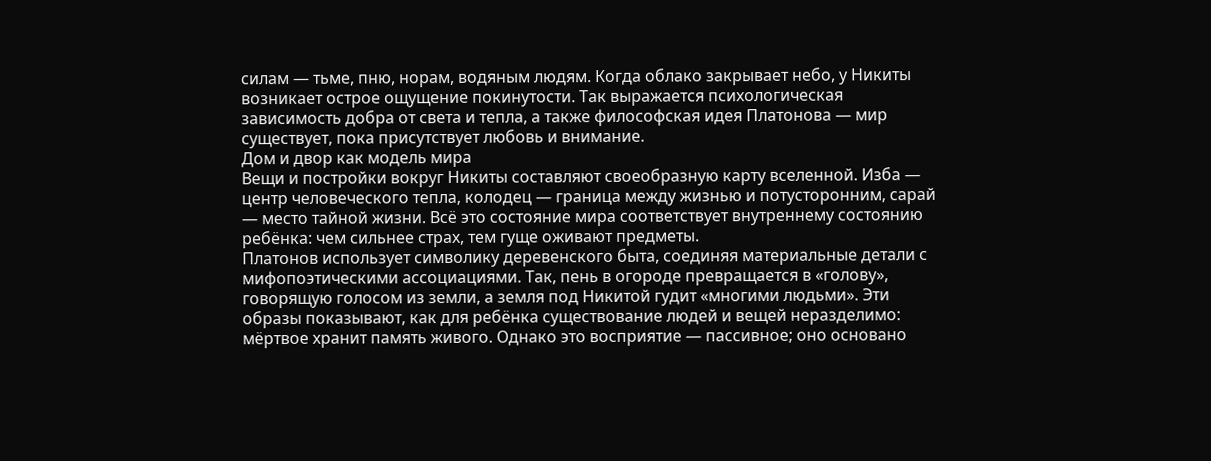силам — тьме, пню, норам, водяным людям. Когда облако закрывает небо, у Никиты возникает острое ощущение покинутости. Так выражается психологическая зависимость добра от света и тепла, а также философская идея Платонова — мир существует, пока присутствует любовь и внимание.
Дом и двор как модель мира
Вещи и постройки вокруг Никиты составляют своеобразную карту вселенной. Изба — центр человеческого тепла, колодец — граница между жизнью и потусторонним, сарай — место тайной жизни. Всё это состояние мира соответствует внутреннему состоянию ребёнка: чем сильнее страх, тем гуще оживают предметы.
Платонов использует символику деревенского быта, соединяя материальные детали с мифопоэтическими ассоциациями. Так, пень в огороде превращается в «голову», говорящую голосом из земли, а земля под Никитой гудит «многими людьми». Эти образы показывают, как для ребёнка существование людей и вещей неразделимо: мёртвое хранит память живого. Однако это восприятие — пассивное; оно основано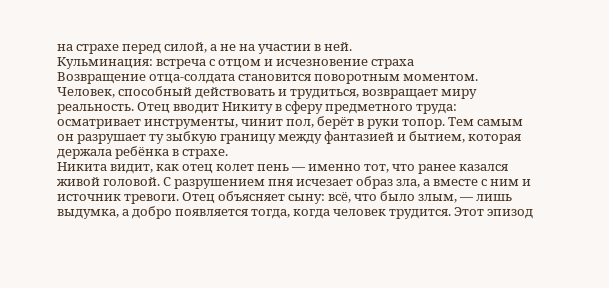на страхе перед силой, а не на участии в ней.
Кульминация: встреча с отцом и исчезновение страха
Возвращение отца‑солдата становится поворотным моментом. Человек, способный действовать и трудиться, возвращает миру реальность. Отец вводит Никиту в сферу предметного труда: осматривает инструменты, чинит пол, берёт в руки топор. Тем самым он разрушает ту зыбкую границу между фантазией и бытием, которая держала ребёнка в страхе.
Никита видит, как отец колет пень — именно тот, что ранее казался живой головой. С разрушением пня исчезает образ зла, а вместе с ним и источник тревоги. Отец объясняет сыну: всё, что было злым, — лишь выдумка, а добро появляется тогда, когда человек трудится. Этот эпизод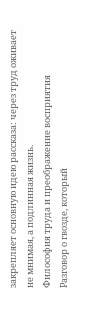закрепляет основную идею рассказа: через труд оживает не мнимая, а подлинная жизнь.
Философия труда и преображение восприятия
Разговор о гвозде, который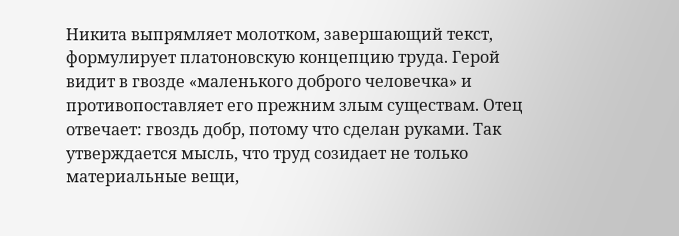Никита выпрямляет молотком, завершающий текст, формулирует платоновскую концепцию труда. Герой видит в гвозде «маленького доброго человечка» и противопоставляет его прежним злым существам. Отец отвечает: гвоздь добр, потому что сделан руками. Так утверждается мысль, что труд созидает не только материальные вещи,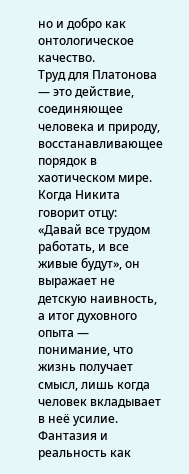но и добро как онтологическое качество.
Труд для Платонова — это действие, соединяющее человека и природу, восстанавливающее порядок в хаотическом мире. Когда Никита говорит отцу: «Давай все трудом работать, и все живые будут», он выражает не детскую наивность, а итог духовного опыта — понимание, что жизнь получает смысл, лишь когда человек вкладывает в неё усилие.
Фантазия и реальность как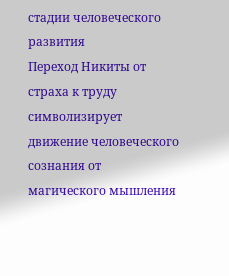стадии человеческого развития
Переход Никиты от страха к труду символизирует движение человеческого сознания от магического мышления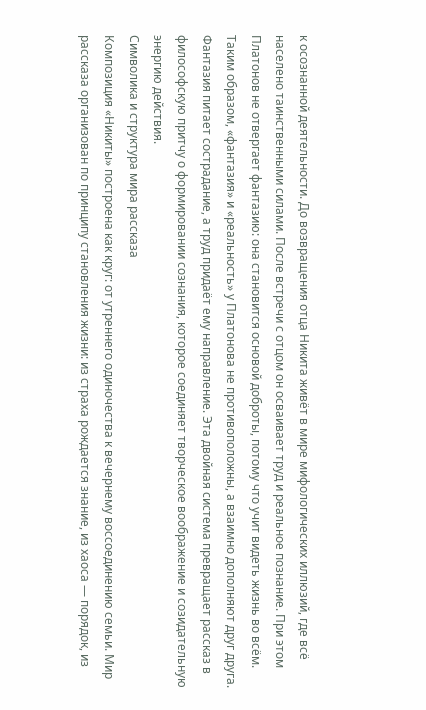к осознанной деятельности. До возвращения отца Никита живёт в мире мифологических иллюзий, где всё населено таинственными силами. После встречи с отцом он осваивает труд и реальное познание. При этом Платонов не отвергает фантазию: она становится основой доброты, потому что учит видеть жизнь во всём.
Таким образом, «фантазия» и «реальность» у Платонова не противоположны, а взаимно дополняют друг друга. Фантазия питает сострадание, а труд придаёт ему направление. Эта двойная система превращает рассказ в философскую притчу о формировании сознания, которое соединяет творческое воображение и созидательную энергию действия.
Символика и структура мира рассказа
Композиция «Никиты» построена как круг: от утреннего одиночества к вечернему воссоединению семьи. Мир рассказа организован по принципу становления жизни: из страха рождается знание, из хаоса — порядок, из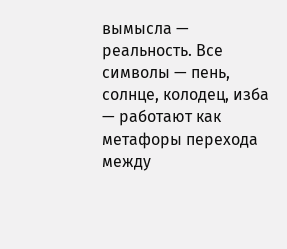вымысла — реальность. Все символы — пень, солнце, колодец, изба — работают как метафоры перехода между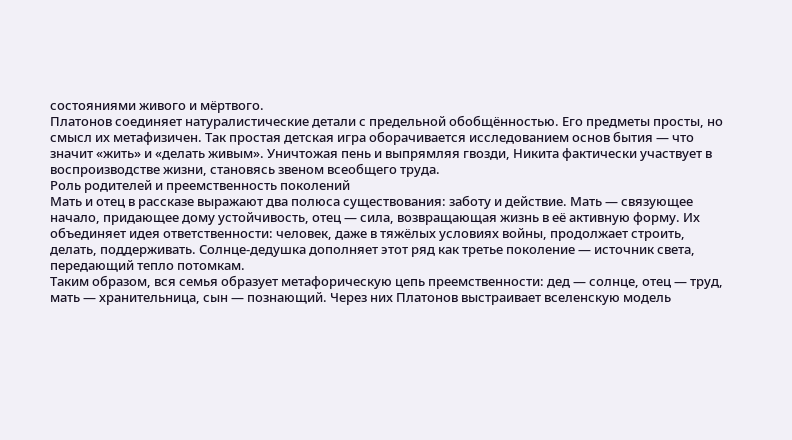состояниями живого и мёртвого.
Платонов соединяет натуралистические детали с предельной обобщённостью. Его предметы просты, но смысл их метафизичен. Так простая детская игра оборачивается исследованием основ бытия — что значит «жить» и «делать живым». Уничтожая пень и выпрямляя гвозди, Никита фактически участвует в воспроизводстве жизни, становясь звеном всеобщего труда.
Роль родителей и преемственность поколений
Мать и отец в рассказе выражают два полюса существования: заботу и действие. Мать — связующее начало, придающее дому устойчивость, отец — сила, возвращающая жизнь в её активную форму. Их объединяет идея ответственности: человек, даже в тяжёлых условиях войны, продолжает строить, делать, поддерживать. Солнце‑дедушка дополняет этот ряд как третье поколение — источник света, передающий тепло потомкам.
Таким образом, вся семья образует метафорическую цепь преемственности: дед — солнце, отец — труд, мать — хранительница, сын — познающий. Через них Платонов выстраивает вселенскую модель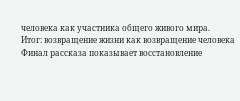человека как участника общего живого мира.
Итог: возвращение жизни как возвращение человека
Финал рассказа показывает восстановление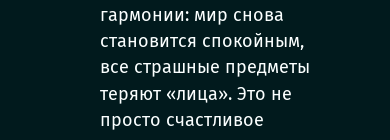гармонии: мир снова становится спокойным, все страшные предметы теряют «лица». Это не просто счастливое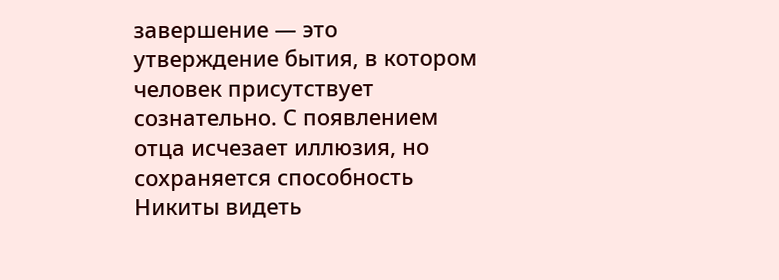завершение — это утверждение бытия, в котором человек присутствует сознательно. С появлением отца исчезает иллюзия, но сохраняется способность Никиты видеть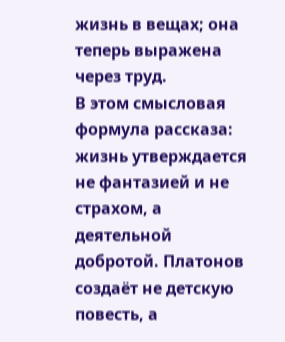жизнь в вещах; она теперь выражена через труд.
В этом смысловая формула рассказа: жизнь утверждается не фантазией и не страхом, а деятельной добротой. Платонов создаёт не детскую повесть, а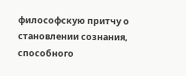философскую притчу о становлении сознания, способного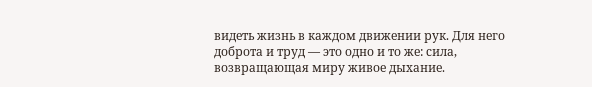видеть жизнь в каждом движении рук. Для него доброта и труд — это одно и то же: сила, возвращающая миру живое дыхание.